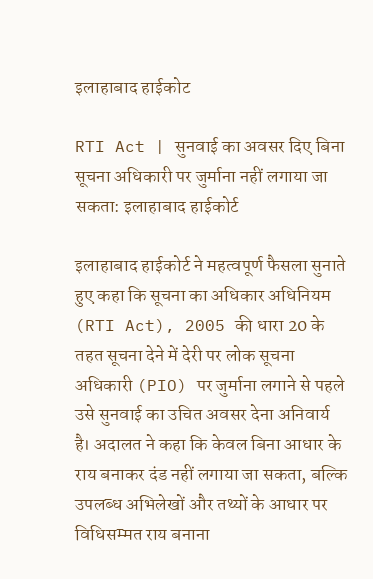इलाहाबाद हाईकोट

RTI Act | सुनवाई का अवसर दिए बिना सूचना अधिकारी पर जुर्माना नहीं लगाया जा सकता: इलाहाबाद हाईकोर्ट

इलाहाबाद हाईकोर्ट ने महत्वपूर्ण फैसला सुनाते हुए कहा कि सूचना का अधिकार अधिनियम (RTI Act), 2005 की धारा 20 के तहत सूचना देने में देरी पर लोक सूचना अधिकारी (PIO) पर जुर्माना लगाने से पहले उसे सुनवाई का उचित अवसर देना अनिवार्य है। अदालत ने कहा कि केवल बिना आधार के राय बनाकर दंड नहीं लगाया जा सकता, बल्कि उपलब्ध अभिलेखों और तथ्यों के आधार पर विधिसम्मत राय बनाना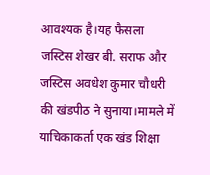आवश्यक है।यह फैसला जस्टिस शेखर बी. सराफ और जस्टिस अवधेश कुमार चौधरी की खंडपीठ ने सुनाया।मामले में याचिकाकर्ता एक खंड शिक्षा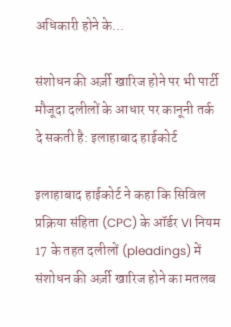अधिकारी होने के...

संशोधन की अर्ज़ी खारिज होने पर भी पार्टी मौजूदा दलीलों के आधार पर कानूनी तर्क दे सकती है: इलाहाबाद हाईकोर्ट

इलाहाबाद हाईकोर्ट ने कहा कि सिविल प्रक्रिया संहिता (CPC) के ऑर्डर VI नियम 17 के तहत दलीलों (pleadings) में संशोधन की अर्ज़ी खारिज होने का मतलब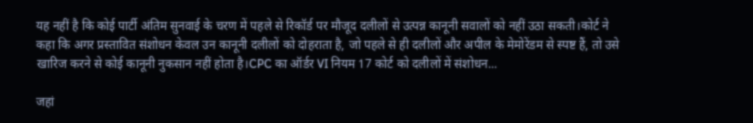यह नहीं है कि कोई पार्टी अंतिम सुनवाई के चरण में पहले से रिकॉर्ड पर मौजूद दलीलों से उत्पन्न कानूनी सवालों को नहीं उठा सकती।कोर्ट ने कहा कि अगर प्रस्तावित संशोधन केवल उन कानूनी दलीलों को दोहराता है, जो पहले से ही दलीलों और अपील के मेमोरेंडम से स्पष्ट हैं, तो उसे खारिज करने से कोई कानूनी नुकसान नहीं होता है।CPC का ऑर्डर VI नियम 17 कोर्ट को दलीलों में संशोधन...

जहां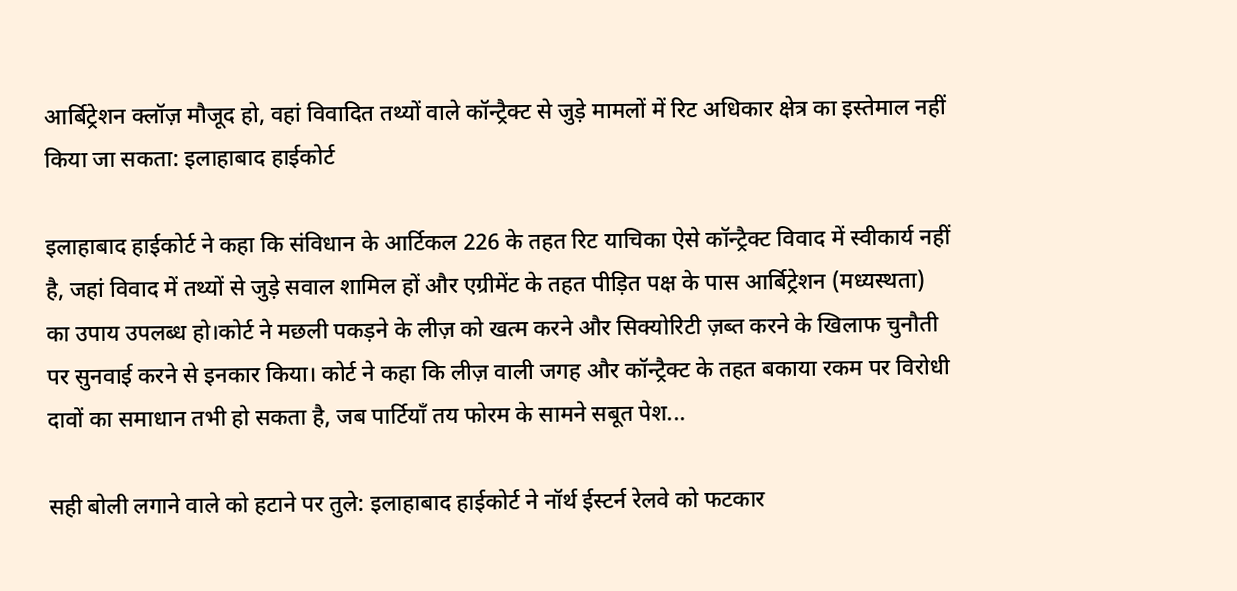आर्बिट्रेशन क्लॉज़ मौजूद हो, वहां विवादित तथ्यों वाले कॉन्ट्रैक्ट से जुड़े मामलों में रिट अधिकार क्षेत्र का इस्तेमाल नहीं किया जा सकता: इलाहाबाद हाईकोर्ट

इलाहाबाद हाईकोर्ट ने कहा कि संविधान के आर्टिकल 226 के तहत रिट याचिका ऐसे कॉन्ट्रैक्ट विवाद में स्वीकार्य नहीं है, जहां विवाद में तथ्यों से जुड़े सवाल शामिल हों और एग्रीमेंट के तहत पीड़ित पक्ष के पास आर्बिट्रेशन (मध्यस्थता) का उपाय उपलब्ध हो।कोर्ट ने मछली पकड़ने के लीज़ को खत्म करने और सिक्योरिटी ज़ब्त करने के खिलाफ चुनौती पर सुनवाई करने से इनकार किया। कोर्ट ने कहा कि लीज़ वाली जगह और कॉन्ट्रैक्ट के तहत बकाया रकम पर विरोधी दावों का समाधान तभी हो सकता है, जब पार्टियाँ तय फोरम के सामने सबूत पेश...

सही बोली लगाने वाले को हटाने पर तुले: इलाहाबाद हाईकोर्ट ने नॉर्थ ईस्टर्न रेलवे को फटकार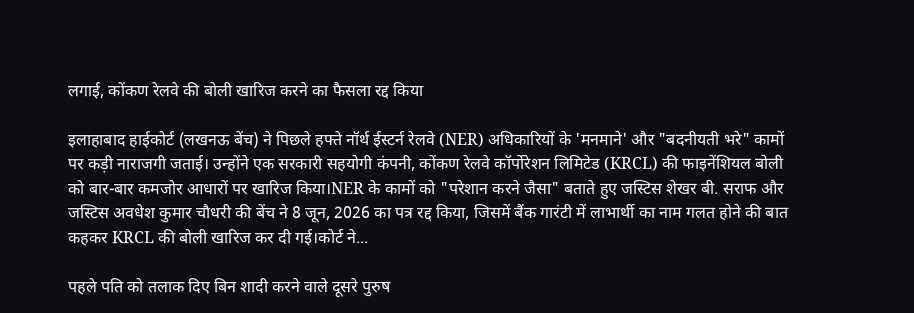लगाई, कोंकण रेलवे की बोली खारिज करने का फैसला रद्द किया

इलाहाबाद हाईकोर्ट (लखनऊ बेंच) ने पिछले हफ्ते नॉर्थ ईस्टर्न रेलवे (NER) अधिकारियों के 'मनमाने' और "बदनीयती भरे" कामों पर कड़ी नाराजगी जताई। उन्होंने एक सरकारी सहयोगी कंपनी, कोंकण रेलवे कॉर्पोरेशन लिमिटेड (KRCL) की फाइनेंशियल बोली को बार-बार कमजोर आधारों पर खारिज किया।NER के कामों को "परेशान करने जैसा" बताते हुए जस्टिस शेखर बी. सराफ और जस्टिस अवधेश कुमार चौधरी की बेंच ने 8 जून, 2026 का पत्र रद्द किया, जिसमें बैंक गारंटी में लाभार्थी का नाम गलत होने की बात कहकर KRCL की बोली खारिज कर दी गई।कोर्ट ने...

पहले पति को तलाक दिए बिन शादी करने वाले दूसरे पुरुष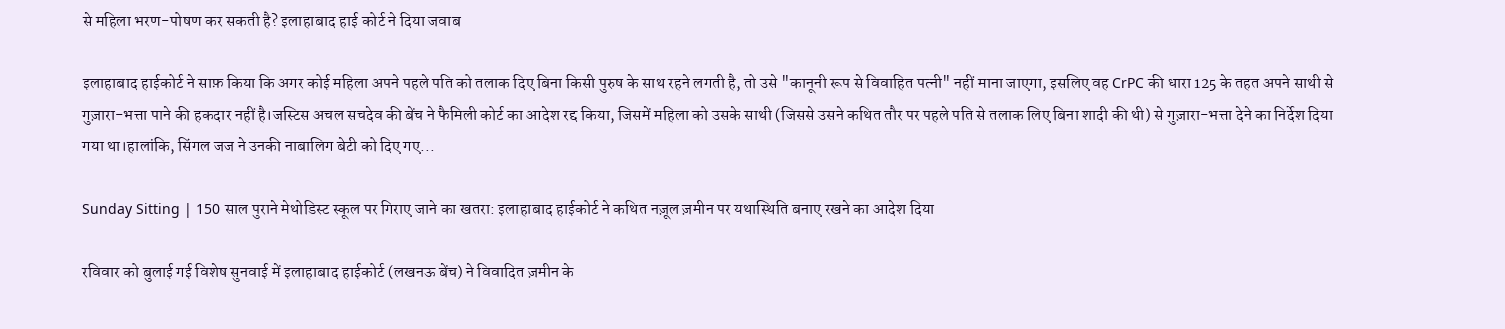से महिला भरण-पोषण कर सकती है? इलाहाबाद हाई कोर्ट ने दिया जवाब

इलाहाबाद हाईकोर्ट ने साफ़ किया कि अगर कोई महिला अपने पहले पति को तलाक दिए बिना किसी पुरुष के साथ रहने लगती है, तो उसे "कानूनी रूप से विवाहित पत्नी" नहीं माना जाएगा, इसलिए वह CrPC की धारा 125 के तहत अपने साथी से गुज़ारा-भत्ता पाने की हकदार नहीं है।जस्टिस अचल सचदेव की बेंच ने फैमिली कोर्ट का आदेश रद्द किया, जिसमें महिला को उसके साथी (जिससे उसने कथित तौर पर पहले पति से तलाक लिए बिना शादी की थी) से गुज़ारा-भत्ता देने का निर्देश दिया गया था।हालांकि, सिंगल जज ने उनकी नाबालिग बेटी को दिए गए...

Sunday Sitting | 150 साल पुराने मेथोडिस्ट स्कूल पर गिराए जाने का खतरा: इलाहाबाद हाईकोर्ट ने कथित नज़ूल ज़मीन पर यथास्थिति बनाए रखने का आदेश दिया

रविवार को बुलाई गई विशेष सुनवाई में इलाहाबाद हाईकोर्ट (लखनऊ बेंच) ने विवादित ज़मीन के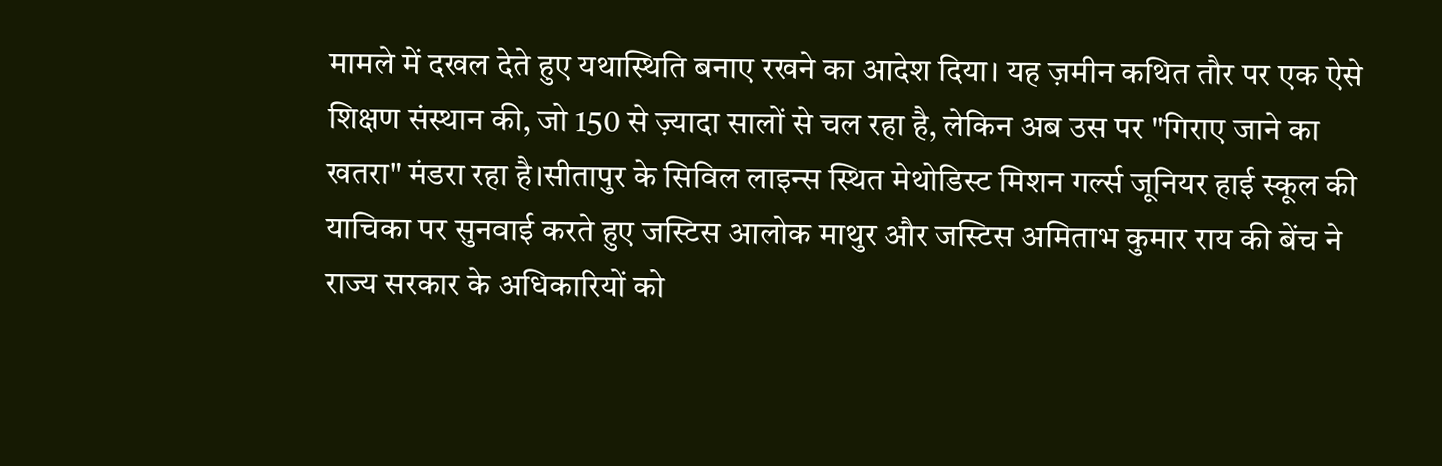मामले में दखल देते हुए यथास्थिति बनाए रखने का आदेश दिया। यह ज़मीन कथित तौर पर एक ऐसे शिक्षण संस्थान की, जो 150 से ज़्यादा सालों से चल रहा है, लेकिन अब उस पर "गिराए जाने का खतरा" मंडरा रहा है।सीतापुर के सिविल लाइन्स स्थित मेथोडिस्ट मिशन गर्ल्स जूनियर हाई स्कूल की याचिका पर सुनवाई करते हुए जस्टिस आलोक माथुर और जस्टिस अमिताभ कुमार राय की बेंच ने राज्य सरकार के अधिकारियों को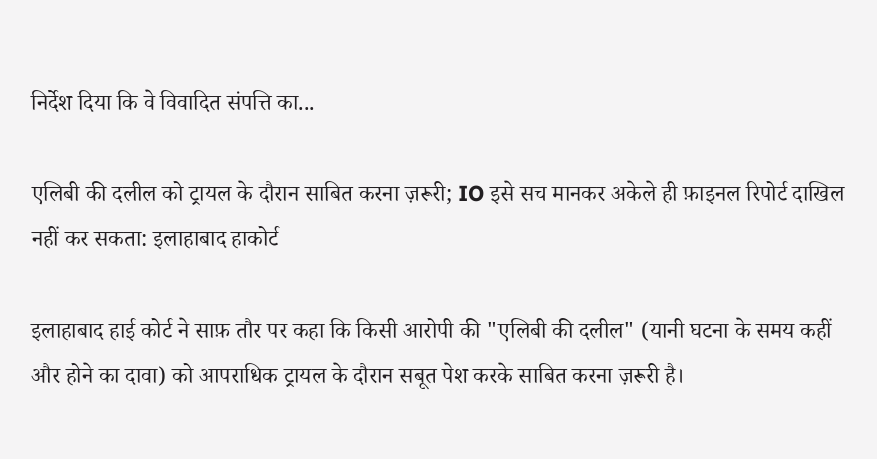निर्देश दिया कि वे विवादित संपत्ति का...

एलिबी की दलील को ट्रायल के दौरान साबित करना ज़रूरी; IO इसे सच मानकर अकेले ही फ़ाइनल रिपोर्ट दाखिल नहीं कर सकता: इलाहाबाद हाकोर्ट

इलाहाबाद हाई कोर्ट ने साफ़ तौर पर कहा कि किसी आरोपी की "एलिबी की दलील" (यानी घटना के समय कहीं और होने का दावा) को आपराधिक ट्रायल के दौरान सबूत पेश करके साबित करना ज़रूरी है।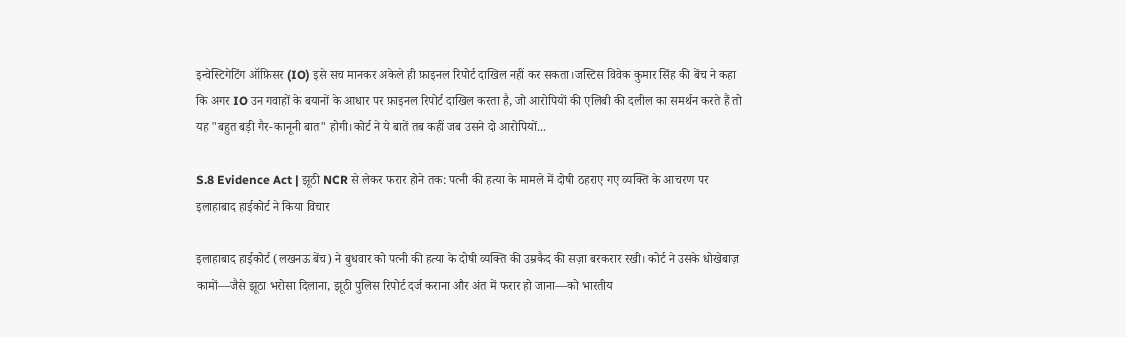इन्वेस्टिगेटिंग ऑफ़िसर (IO) इसे सच मानकर अकेले ही फ़ाइनल रिपोर्ट दाखिल नहीं कर सकता।जस्टिस विवेक कुमार सिंह की बेंच ने कहा कि अगर IO उन गवाहों के बयानों के आधार पर फ़ाइनल रिपोर्ट दाखिल करता है, जो आरोपियों की एलिबी की दलील का समर्थन करते हैं तो यह "बहुत बड़ी गैर-कानूनी बात" होगी।कोर्ट ने ये बातें तब कहीं जब उसने दो आरोपियों...

S.8 Evidence Act | झूठी NCR से लेकर फरार होने तक: पत्नी की हत्या के मामले में दोषी ठहराए गए व्यक्ति के आचरण पर इलाहाबाद हाईकोर्ट ने किया विचार

इलाहाबाद हाईकोर्ट (लखनऊ बेंच) ने बुधवार को पत्नी की हत्या के दोषी व्यक्ति की उम्रकैद की सज़ा बरकरार रखी। कोर्ट ने उसके धोखेबाज़ कामों—जैसे झूठा भरोसा दिलाना, झूठी पुलिस रिपोर्ट दर्ज कराना और अंत में फरार हो जाना—को भारतीय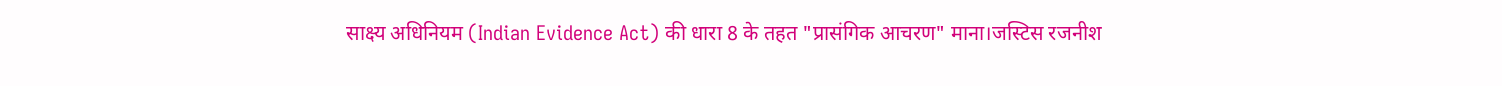साक्ष्य अधिनियम (Indian Evidence Act) की धारा 8 के तहत "प्रासंगिक आचरण" माना।जस्टिस रजनीश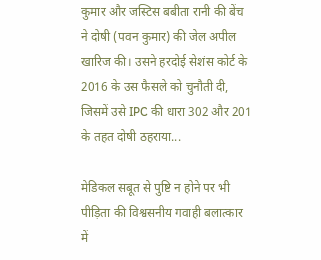कुमार और जस्टिस बबीता रानी की बेंच ने दोषी (पवन कुमार) की जेल अपील खारिज की। उसने हरदोई सेशंस कोर्ट के 2016 के उस फैसले को चुनौती दी, जिसमें उसे IPC की धारा 302 और 201 के तहत दोषी ठहराया...

मेडिकल सबूत से पुष्टि न होने पर भी पीड़िता की विश्वसनीय गवाही बलात्कार में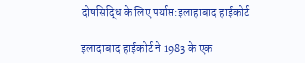दोषसिद्धि के लिए पर्याप्त:इलाहाबाद हाईकोर्ट

इलादाबाद हाईकोर्ट ने 1983 के एक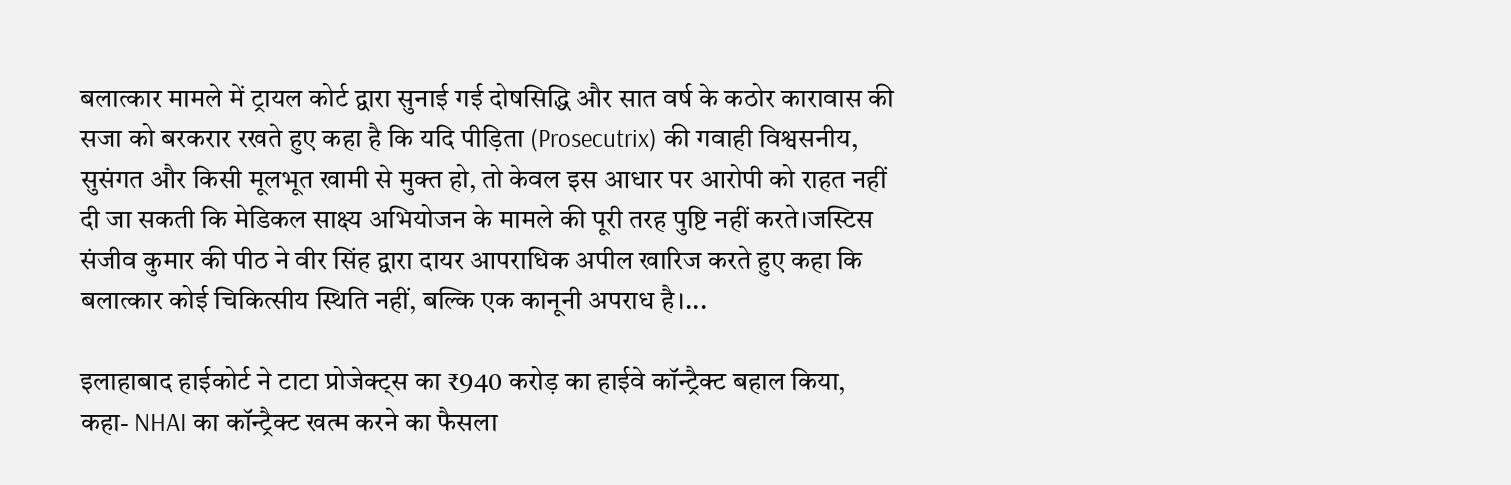बलात्कार मामले में ट्रायल कोर्ट द्वारा सुनाई गई दोषसिद्धि और सात वर्ष के कठोर कारावास की सजा को बरकरार रखते हुए कहा है कि यदि पीड़िता (Prosecutrix) की गवाही विश्वसनीय, सुसंगत और किसी मूलभूत खामी से मुक्त हो, तो केवल इस आधार पर आरोपी को राहत नहीं दी जा सकती कि मेडिकल साक्ष्य अभियोजन के मामले की पूरी तरह पुष्टि नहीं करते।जस्टिस संजीव कुमार की पीठ ने वीर सिंह द्वारा दायर आपराधिक अपील खारिज करते हुए कहा कि बलात्कार कोई चिकित्सीय स्थिति नहीं, बल्कि एक कानूनी अपराध है।...

इलाहाबाद हाईकोर्ट ने टाटा प्रोजेक्ट्स का ₹940 करोड़ का हाईवे कॉन्ट्रैक्ट बहाल किया, कहा- NHAI का कॉन्ट्रैक्ट खत्म करने का फैसला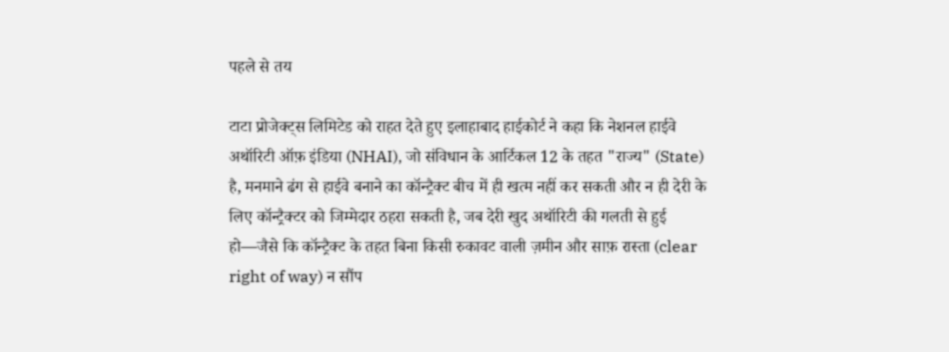पहले से तय

टाटा प्रोजेक्ट्स लिमिटेड को राहत देते हुए इलाहाबाद हाईकोर्ट ने कहा कि नेशनल हाईवे अथॉरिटी ऑफ़ इंडिया (NHAI), जो संविधान के आर्टिकल 12 के तहत "राज्य" (State) है, मनमाने ढंग से हाईवे बनाने का कॉन्ट्रैक्ट बीच में ही खत्म नहीं कर सकती और न ही देरी के लिए कॉन्ट्रैक्टर को जिम्मेदार ठहरा सकती है, जब देरी खुद अथॉरिटी की गलती से हुई हो—जैसे कि कॉन्ट्रैक्ट के तहत बिना किसी रुकावट वाली ज़मीन और साफ़ रास्ता (clear right of way) न सौंप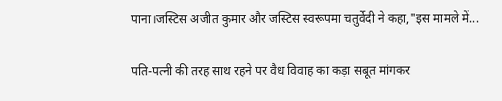पाना।जस्टिस अजीत कुमार और जस्टिस स्वरूपमा चतुर्वेदी ने कहा,"इस मामले में...

पति-पत्नी की तरह साथ रहने पर वैध विवाह का कड़ा सबूत मांगकर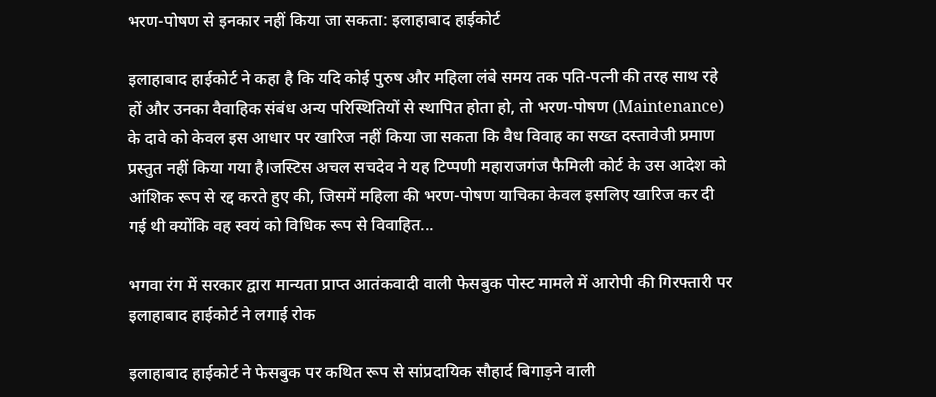भरण-पोषण से इनकार नहीं किया जा सकता: इलाहाबाद हाईकोर्ट

इलाहाबाद हाईकोर्ट ने कहा है कि यदि कोई पुरुष और महिला लंबे समय तक पति-पत्नी की तरह साथ रहे हों और उनका वैवाहिक संबंध अन्य परिस्थितियों से स्थापित होता हो, तो भरण-पोषण (Maintenance) के दावे को केवल इस आधार पर खारिज नहीं किया जा सकता कि वैध विवाह का सख्त दस्तावेजी प्रमाण प्रस्तुत नहीं किया गया है।जस्टिस अचल सचदेव ने यह टिप्पणी महाराजगंज फैमिली कोर्ट के उस आदेश को आंशिक रूप से रद्द करते हुए की, जिसमें महिला की भरण-पोषण याचिका केवल इसलिए खारिज कर दी गई थी क्योंकि वह स्वयं को विधिक रूप से विवाहित...

भगवा रंग में सरकार द्वारा मान्यता प्राप्त आतंकवादी वाली फेसबुक पोस्ट मामले में आरोपी की गिरफ्तारी पर इलाहाबाद हाईकोर्ट ने लगाई रोक

इलाहाबाद हाईकोर्ट ने फेसबुक पर कथित रूप से सांप्रदायिक सौहार्द बिगाड़ने वाली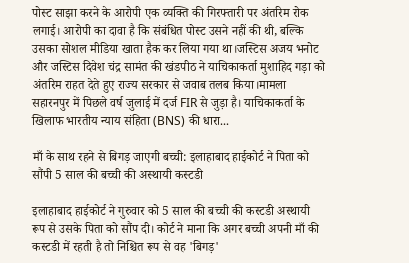पोस्ट साझा करने के आरोपी एक व्यक्ति की गिरफ्तारी पर अंतरिम रोक लगाई। आरोपी का दावा है कि संबंधित पोस्ट उसने नहीं की थी, बल्कि उसका सोशल मीडिया खाता हैक कर लिया गया था।जस्टिस अजय भनोट और जस्टिस दिवेश चंद्र सामंत की खंडपीठ ने याचिकाकर्ता मुशाहिद गड़ा को अंतरिम राहत देते हुए राज्य सरकार से जवाब तलब किया।मामला सहारनपुर में पिछले वर्ष जुलाई में दर्ज FIR से जुड़ा है। याचिकाकर्ता के खिलाफ भारतीय न्याय संहिता (BNS) की धारा...

माँ के साथ रहने से बिगड़ जाएगी बच्ची: इलाहाबाद हाईकोर्ट ने पिता को सौंपी 5 साल की बच्ची की अस्थायी कस्टडी

इलाहाबाद हाईकोर्ट ने गुरुवार को 5 साल की बच्ची की कस्टडी अस्थायी रूप से उसके पिता को सौंप दी। कोर्ट ने माना कि अगर बच्ची अपनी माँ की कस्टडी में रहती है तो निश्चित रूप से वह 'बिगड़'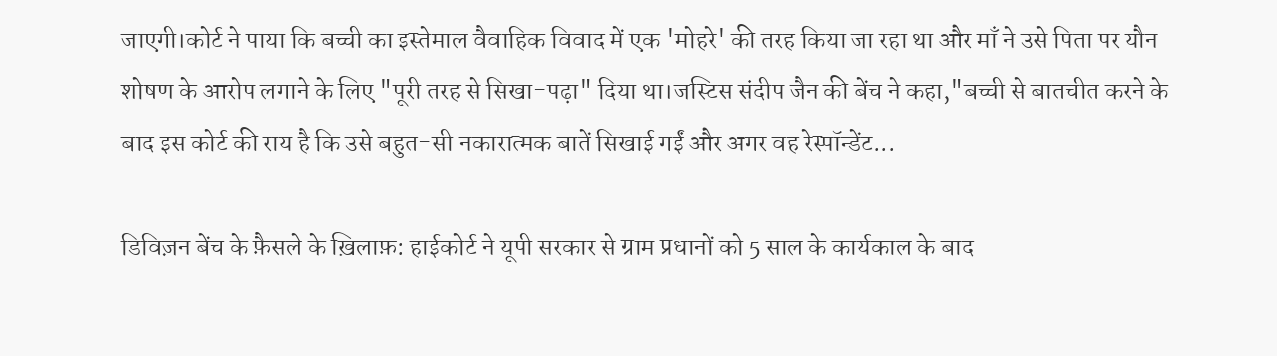जाएगी।कोर्ट ने पाया कि बच्ची का इस्तेमाल वैवाहिक विवाद में एक 'मोहरे' की तरह किया जा रहा था और माँ ने उसे पिता पर यौन शोषण के आरोप लगाने के लिए "पूरी तरह से सिखा-पढ़ा" दिया था।जस्टिस संदीप जैन की बेंच ने कहा,"बच्ची से बातचीत करने के बाद इस कोर्ट की राय है कि उसे बहुत-सी नकारात्मक बातें सिखाई गईं और अगर वह रेस्पॉन्डेंट...

डिविज़न बेंच के फ़ैसले के ख़िलाफ़: हाईकोर्ट ने यूपी सरकार से ग्राम प्रधानों को 5 साल के कार्यकाल के बाद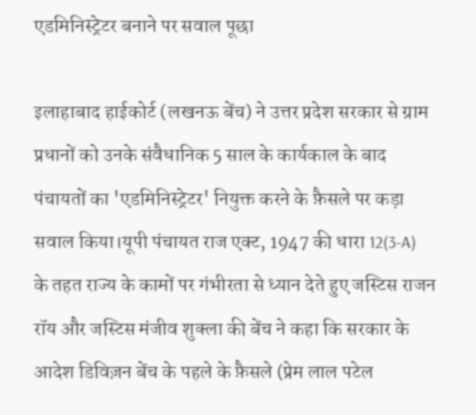एडमिनिस्ट्रेटर बनाने पर सवाल पूछा

इलाहाबाद हाईकोर्ट (लखनऊ बेंच) ने उत्तर प्रदेश सरकार से ग्राम प्रधानों को उनके संवैधानिक 5 साल के कार्यकाल के बाद पंचायतों का 'एडमिनिस्ट्रेटर' नियुक्त करने के फ़ैसले पर कड़ा सवाल किया।यूपी पंचायत राज एक्ट, 1947 की धारा 12(3-A) के तहत राज्य के कामों पर गंभीरता से ध्यान देते हुए जस्टिस राजन रॉय और जस्टिस मंजीव शुक्ला की बेंच ने कहा कि सरकार के आदेश डिविज़न बेंच के पहले के फ़ैसले (प्रेम लाल पटेल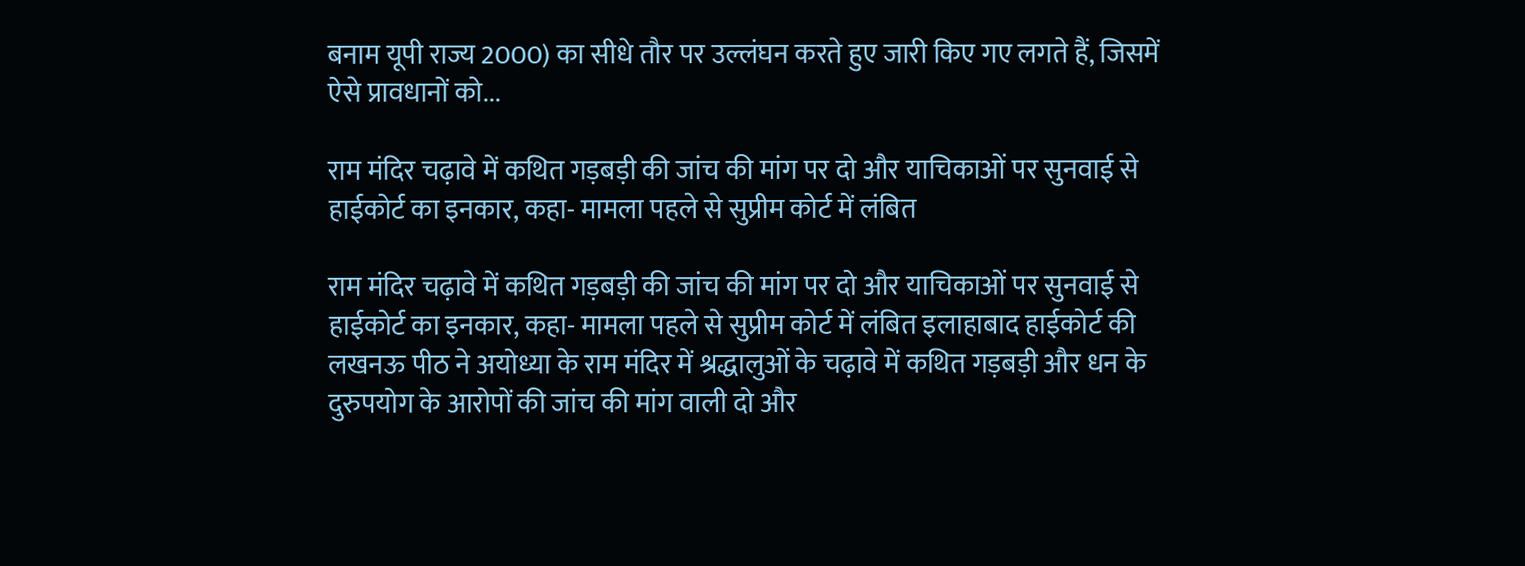बनाम यूपी राज्य 2000) का सीधे तौर पर उल्लंघन करते हुए जारी किए गए लगते हैं, जिसमें ऐसे प्रावधानों को...

राम मंदिर चढ़ावे में कथित गड़बड़ी की जांच की मांग पर दो और याचिकाओं पर सुनवाई से हाईकोर्ट का इनकार, कहा- मामला पहले से सुप्रीम कोर्ट में लंबित

राम मंदिर चढ़ावे में कथित गड़बड़ी की जांच की मांग पर दो और याचिकाओं पर सुनवाई से हाईकोर्ट का इनकार, कहा- मामला पहले से सुप्रीम कोर्ट में लंबित इलाहाबाद हाईकोर्ट की लखनऊ पीठ ने अयोध्या के राम मंदिर में श्रद्धालुओं के चढ़ावे में कथित गड़बड़ी और धन के दुरुपयोग के आरोपों की जांच की मांग वाली दो और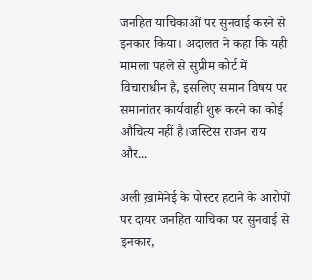जनहित याचिकाओं पर सुनवाई करने से इनकार किया। अदालत ने कहा कि यही मामला पहले से सुप्रीम कोर्ट में विचाराधीन है, इसलिए समान विषय पर समानांतर कार्यवाही शुरू करने का कोई औचित्य नहीं है।जस्टिस राजन राय और...

अली ख़ामेनेई के पोस्टर हटाने के आरोपों पर दायर जनहित याचिका पर सुनवाई से इनकार,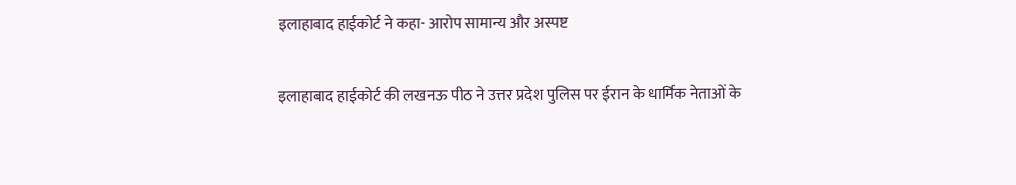इलाहाबाद हाईकोर्ट ने कहा- आरोप सामान्य और अस्पष्ट

इलाहाबाद हाईकोर्ट की लखनऊ पीठ ने उत्तर प्रदेश पुलिस पर ईरान के धार्मिक नेताओं के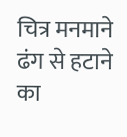चित्र मनमाने ढंग से हटाने का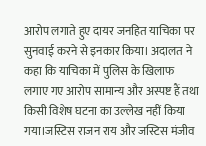आरोप लगाते हुए दायर जनहित याचिका पर सुनवाई करने से इनकार किया। अदालत ने कहा कि याचिका में पुलिस के खिलाफ लगाए गए आरोप सामान्य और अस्पष्ट हैं तथा किसी विशेष घटना का उल्लेख नहीं किया गया।जस्टिस राजन राय और जस्टिस मंजीव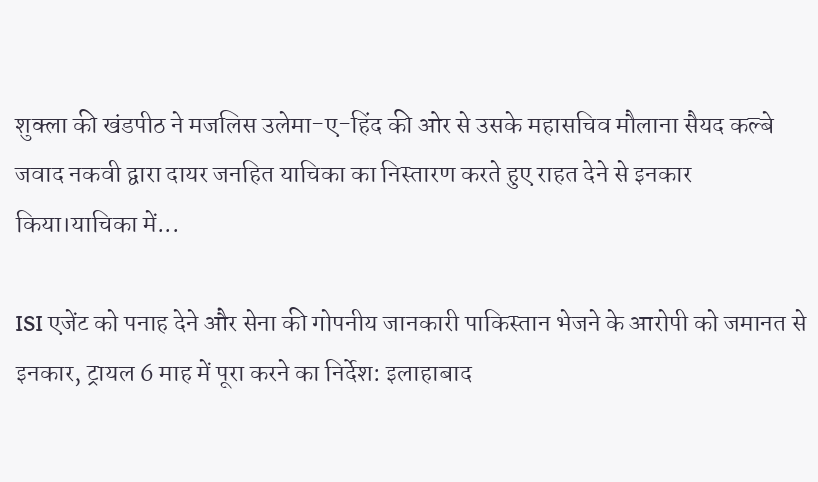शुक्ला की खंडपीठ ने मजलिस उलेमा-ए-हिंद की ओर से उसके महासचिव मौलाना सैयद कल्बे जवाद नकवी द्वारा दायर जनहित याचिका का निस्तारण करते हुए राहत देने से इनकार किया।याचिका में...

ISI एजेंट को पनाह देने और सेना की गोपनीय जानकारी पाकिस्तान भेजने के आरोपी को जमानत से इनकार, ट्रायल 6 माह में पूरा करने का निर्देश: इलाहाबाद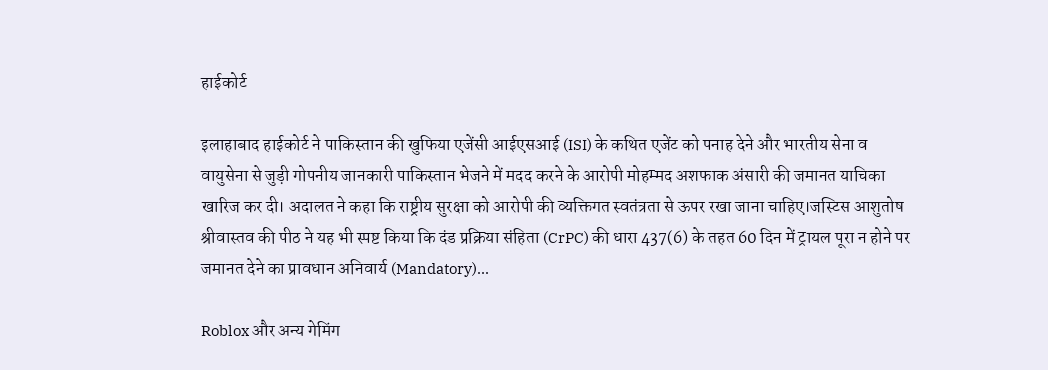हाईकोर्ट

इलाहाबाद हाईकोर्ट ने पाकिस्तान की खुफिया एजेंसी आईएसआई (ISI) के कथित एजेंट को पनाह देने और भारतीय सेना व वायुसेना से जुड़ी गोपनीय जानकारी पाकिस्तान भेजने में मदद करने के आरोपी मोहम्मद अशफाक अंसारी की जमानत याचिका खारिज कर दी। अदालत ने कहा कि राष्ट्रीय सुरक्षा को आरोपी की व्यक्तिगत स्वतंत्रता से ऊपर रखा जाना चाहिए।जस्टिस आशुतोष श्रीवास्तव की पीठ ने यह भी स्पष्ट किया कि दंड प्रक्रिया संहिता (CrPC) की धारा 437(6) के तहत 60 दिन में ट्रायल पूरा न होने पर जमानत देने का प्रावधान अनिवार्य (Mandatory)...

Roblox और अन्य गेमिंग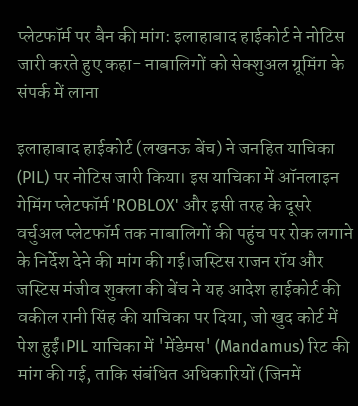प्लेटफॉर्म पर बैन की मांग: इलाहाबाद हाईकोर्ट ने नोटिस जारी करते हुए कहा- नाबालिगों को सेक्शुअल ग्रूमिंग के संपर्क में लाना

इलाहाबाद हाईकोर्ट (लखनऊ बेंच) ने जनहित याचिका (PIL) पर नोटिस जारी किया। इस याचिका में ऑनलाइन गेमिंग प्लेटफॉर्म 'ROBLOX' और इसी तरह के दूसरे वर्चुअल प्लेटफॉर्म तक नाबालिगों की पहुंच पर रोक लगाने के निर्देश देने की मांग की गई।जस्टिस राजन रॉय और जस्टिस मंजीव शुक्ला की बेंच ने यह आदेश हाईकोर्ट की वकील रानी सिंह की याचिका पर दिया, जो खुद कोर्ट में पेश हुईं।PIL याचिका में 'मेंडेमस' (Mandamus) रिट की मांग की गई, ताकि संबंधित अधिकारियों (जिनमें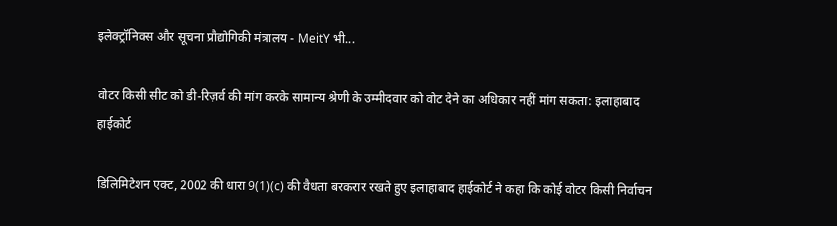इलेक्ट्रॉनिक्स और सूचना प्रौद्योगिकी मंत्रालय - MeitY भी...

वोटर किसी सीट को डी-रिज़र्व की मांग करके सामान्य श्रेणी के उम्मीदवार को वोट देने का अधिकार नहीं मांग सकता: इलाहाबाद हाईकोर्ट

डिलिमिटेशन एक्ट, 2002 की धारा 9(1)(c) की वैधता बरकरार रखते हुए इलाहाबाद हाईकोर्ट ने कहा कि कोई वोटर किसी निर्वाचन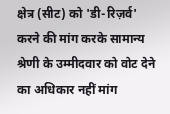क्षेत्र (सीट) को 'डी-रिज़र्व' करने की मांग करके सामान्य श्रेणी के उम्मीदवार को वोट देने का अधिकार नहीं मांग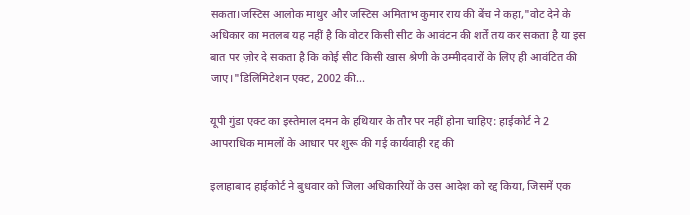सकता।जस्टिस आलोक माथुर और जस्टिस अमिताभ कुमार राय की बेंच ने कहा,"वोट देने के अधिकार का मतलब यह नहीं है कि वोटर किसी सीट के आवंटन की शर्तें तय कर सकता है या इस बात पर ज़ोर दे सकता है कि कोई सीट किसी खास श्रेणी के उम्मीदवारों के लिए ही आवंटित की जाए।"डिलिमिटेशन एक्ट, 2002 की...

यूपी गुंडा एक्ट का इस्तेमाल दमन के हथियार के तौर पर नहीं होना चाहिए: हाईकोर्ट ने 2 आपराधिक मामलों के आधार पर शुरू की गई कार्यवाही रद्द की

इलाहाबाद हाईकोर्ट ने बुधवार को जिला अधिकारियों के उस आदेश को रद्द किया, जिसमें एक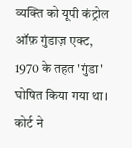व्यक्ति को यूपी कंट्रोल ऑफ़ गुंडाज़ एक्ट, 1970 के तहत 'गुंडा' घोषित किया गया था। कोर्ट ने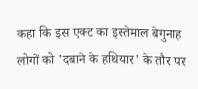कहा कि इस एक्ट का इस्तेमाल बेगुनाह लोगों को 'दबाने के हथियार' के तौर पर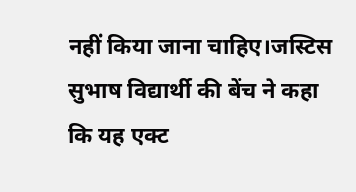नहीं किया जाना चाहिए।जस्टिस सुभाष विद्यार्थी की बेंच ने कहा कि यह एक्ट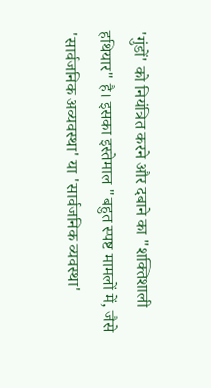'गुंडों' को नियंत्रित करने और दबाने का "शक्तिशाली हथियार" है। इसका इस्तेमाल "बहुत स्पष्ट मामलों में, जैसे 'सार्वजनिक अव्यवस्था' या 'सार्वजनिक व्यवस्था'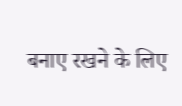बनाए रखने के लिए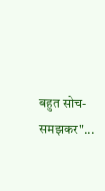बहुत सोच-समझकर"...